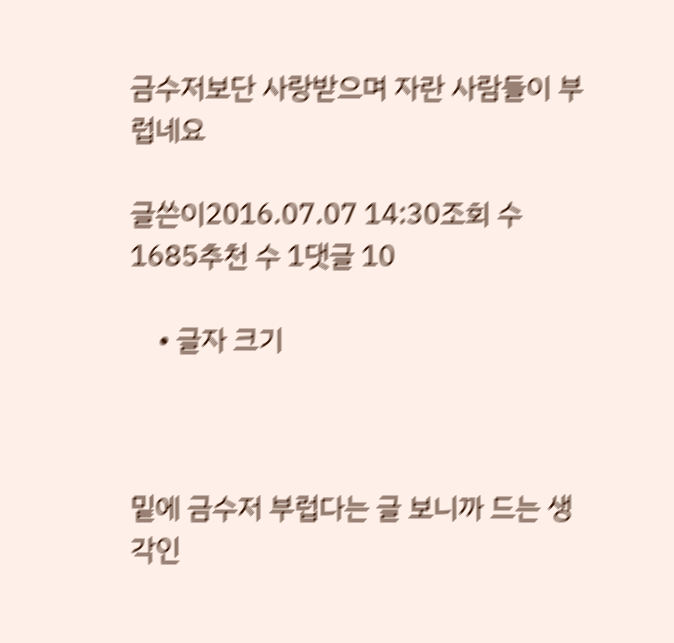금수저보단 사랑받으며 자란 사람들이 부럽네요

글쓴이2016.07.07 14:30조회 수 1685추천 수 1댓글 10

    • 글자 크기



밑에 금수저 부럽다는 글 보니까 드는 생각인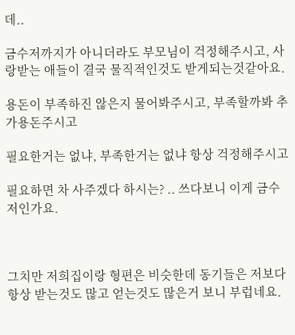데..

금수저까지가 아니더라도 부모님이 걱정해주시고, 사랑받는 애들이 결국 물직적인것도 받게되는것같아요.

용돈이 부족하진 않은지 물어봐주시고, 부족할까봐 추가용돈주시고

필요한거는 없냐, 부족한거는 없냐 항상 걱정해주시고

필요하면 차 사주겠다 하시는? .. 쓰다보니 이게 금수저인가요.



그치만 저희집이랑 형편은 비슷한데 동기들은 저보다 항상 받는것도 많고 얻는것도 많은거 보니 부럽네요.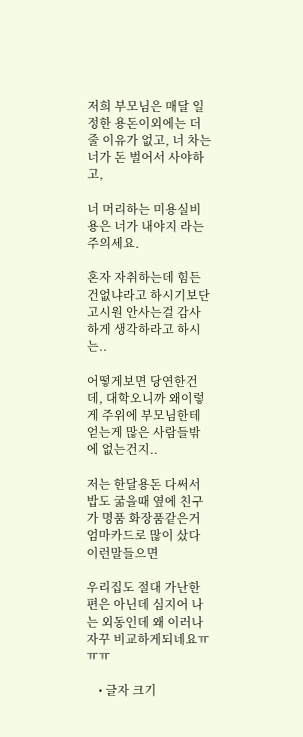저희 부모님은 매달 일정한 용돈이외에는 더 줄 이유가 없고, 너 차는 너가 돈 벌어서 사야하고,

너 머리하는 미용실비용은 너가 내야지 라는 주의세요.

혼자 자취하는데 힘든건없냐라고 하시기보단 고시원 안사는걸 감사하게 생각하라고 하시는..

어떻게보면 당연한건데, 대학오니까 왜이렇게 주위에 부모님한테 얻는게 많은 사람들밖에 없는건지..

저는 한달용돈 다써서 밥도 굶을때 옆에 친구가 명품 화장품같은거 엄마카드로 많이 샀다 이런말들으면

우리집도 절대 가난한편은 아닌데 심지어 나는 외동인데 왜 이러나 자꾸 비교하게되네요ㅠㅠㅠ

    • 글자 크기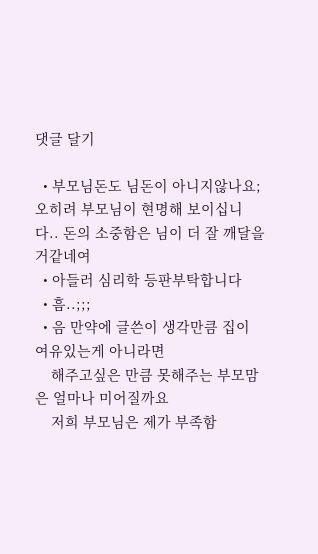댓글 달기

  • 부모님돈도 님돈이 아니지않나요; 오히려 부모님이 현명해 보이십니다.. 돈의 소중함은 님이 더 잘 깨달을거같네여
  • 아들러 심리학 등판부탁합니다
  • 흠..;;;
  • 음 만약에 글쓴이 생각만큼 집이 여유있는게 아니라면
    해주고싶은 만큼 못해주는 부모맘은 얼마나 미어질까요
    저희 부모님은 제가 부족함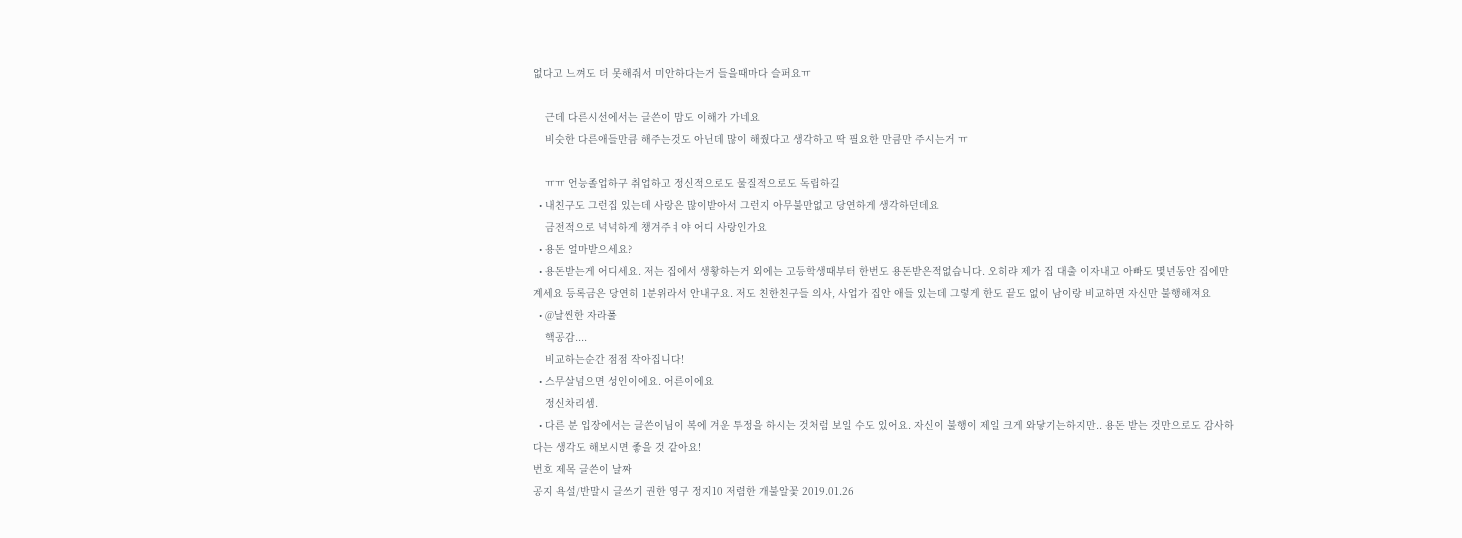없다고 느껴도 더 못해줘서 미안하다는거 들을때마다 슬퍼요ㅠ

    근데 다른시선에서는 글쓴이 맘도 이해가 가네요
    비슷한 다른애들만큼 해주는것도 아닌데 많이 해줬다고 생각하고 딱 필요한 만큼만 주시는거 ㅠ

    ㅠㅠ 언능졸업하구 취업하고 정신적으로도 물질적으로도 독립하길
  • 내친구도 그런집 있는데 사랑은 많이받아서 그런지 아무불만없고 당연하게 생각하던데요
    금전적으로 넉넉하게 챙겨주ㅕ야 어디 사랑인가요
  • 용돈 얼마받으세요?
  • 용돈받는게 어디세요. 저는 집에서 생홯하는거 외에는 고등학생때부터 한번도 용돈받은적없습니다. 오히랴 제가 집 대출 이자내고 아빠도 몇년동안 집에만 계세요 등록금은 당연히 1분위라서 안내구요. 저도 친한친구들 의사, 사업가 집안 애들 있는데 그렇게 한도 끝도 없이 남이랑 비교하면 자신만 불행해져요
  • @날씬한 자라풀
    핵공감....
    비교하는순간 점점 작아집니다!
  • 스무살넘으면 성인이에요. 어른이에요
    정신차리셈.
  • 다른 분 입장에서는 글쓴이님이 복에 겨운 투정을 하시는 것처럼 보일 수도 있어요. 자신이 불행이 제일 크게 와닿기는하지만.. 용돈 받는 것만으로도 감사하다는 생각도 해보시면 좋을 것 같아요!
번호 제목 글쓴이 날짜
공지 욕설/반말시 글쓰기 권한 영구 정지10 저렴한 개불알꽃 2019.01.26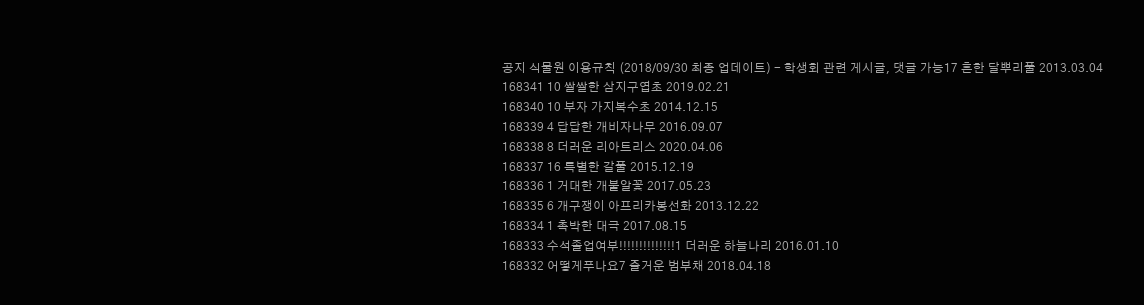공지 식물원 이용규칙 (2018/09/30 최종 업데이트) - 학생회 관련 게시글, 댓글 가능17 흔한 달뿌리풀 2013.03.04
168341 10 쌀쌀한 삼지구엽초 2019.02.21
168340 10 부자 가지복수초 2014.12.15
168339 4 답답한 개비자나무 2016.09.07
168338 8 더러운 리아트리스 2020.04.06
168337 16 특별한 갈풀 2015.12.19
168336 1 거대한 개불알꽃 2017.05.23
168335 6 개구쟁이 아프리카봉선화 2013.12.22
168334 1 촉박한 대극 2017.08.15
168333 수석졸업여부!!!!!!!!!!!!!!1 더러운 하늘나리 2016.01.10
168332 어떻게푸나요7 즐거운 범부채 2018.04.18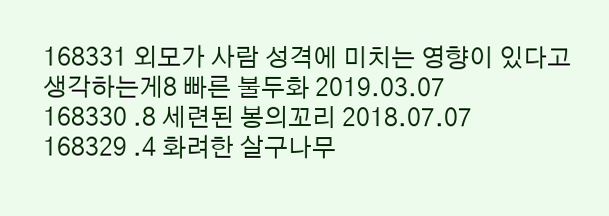168331 외모가 사람 성격에 미치는 영향이 있다고 생각하는게8 빠른 불두화 2019.03.07
168330 .8 세련된 봉의꼬리 2018.07.07
168329 .4 화려한 살구나무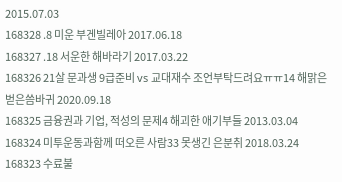2015.07.03
168328 .8 미운 부겐빌레아 2017.06.18
168327 .18 서운한 해바라기 2017.03.22
168326 21살 문과생 9급준비 vs 교대재수 조언부탁드려요ㅠㅠ14 해맑은 벋은씀바귀 2020.09.18
168325 금융권과 기업, 적성의 문제4 해괴한 애기부들 2013.03.04
168324 미투운동과함께 떠오른 사람33 못생긴 은분취 2018.03.24
168323 수료불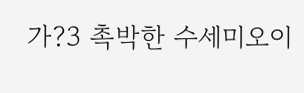가?3 촉박한 수세미오이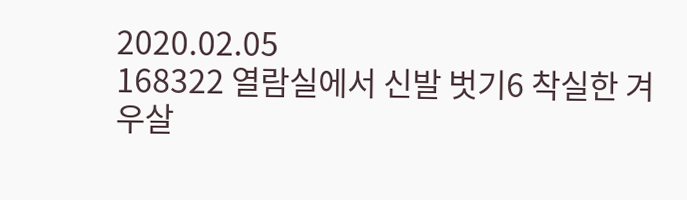2020.02.05
168322 열람실에서 신발 벗기6 착실한 겨우살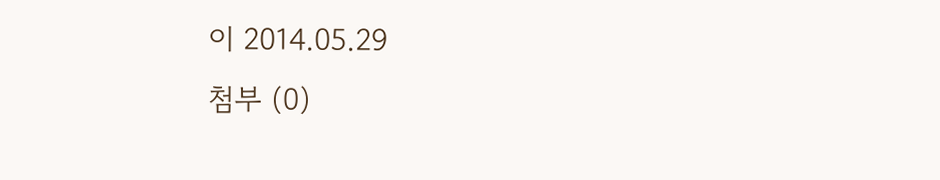이 2014.05.29
첨부 (0)